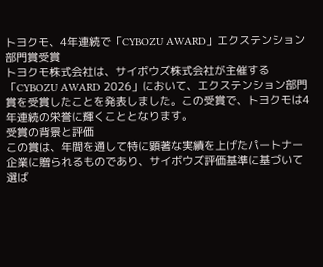トヨクモ、4年連続で「CYBOZU AWARD」エクステンション部門賞受賞
トヨクモ株式会社は、サイボウズ株式会社が主催する「CYBOZU AWARD 2026」において、エクステンション部門賞を受賞したことを発表しました。この受賞で、トヨクモは4年連続の栄誉に輝くこととなります。
受賞の背景と評価
この賞は、年間を通して特に顕著な実績を上げたパートナー企業に贈られるものであり、サイボウズ評価基準に基づいて選ば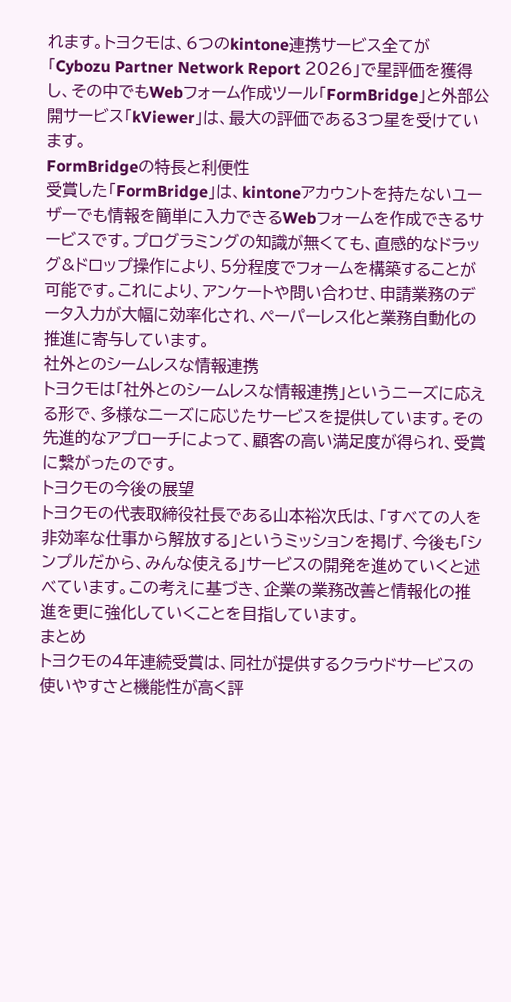れます。トヨクモは、6つのkintone連携サービス全てが「Cybozu Partner Network Report 2026」で星評価を獲得し、その中でもWebフォーム作成ツール「FormBridge」と外部公開サービス「kViewer」は、最大の評価である3つ星を受けています。
FormBridgeの特長と利便性
受賞した「FormBridge」は、kintoneアカウントを持たないユーザーでも情報を簡単に入力できるWebフォームを作成できるサービスです。プログラミングの知識が無くても、直感的なドラッグ&ドロップ操作により、5分程度でフォームを構築することが可能です。これにより、アンケートや問い合わせ、申請業務のデータ入力が大幅に効率化され、ペーパーレス化と業務自動化の推進に寄与しています。
社外とのシームレスな情報連携
トヨクモは「社外とのシームレスな情報連携」というニーズに応える形で、多様なニーズに応じたサービスを提供しています。その先進的なアプローチによって、顧客の高い満足度が得られ、受賞に繋がったのです。
トヨクモの今後の展望
トヨクモの代表取締役社長である山本裕次氏は、「すべての人を非効率な仕事から解放する」というミッションを掲げ、今後も「シンプルだから、みんな使える」サービスの開発を進めていくと述べています。この考えに基づき、企業の業務改善と情報化の推進を更に強化していくことを目指しています。
まとめ
トヨクモの4年連続受賞は、同社が提供するクラウドサービスの使いやすさと機能性が高く評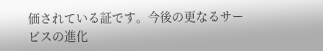価されている証です。今後の更なるサービスの進化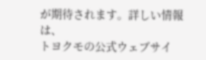が期待されます。詳しい情報は、
トヨクモの公式ウェブサイ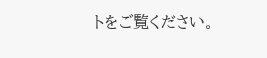トをご覧ください。